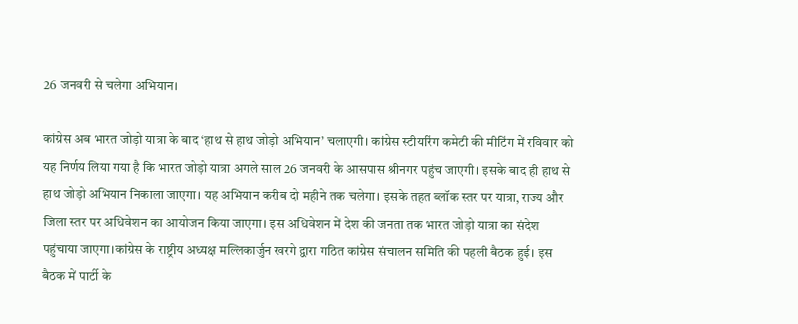26 जनवरी से चलेगा अभियान।

कांग्रेस अब भारत जोड़ो यात्रा के बाद ‘हाथ से हाथ जोड़ो अभियान’ चलाएगी। कांग्रेस स्टीयरिंग कमेटी की मीटिंग में रविवार को यह निर्णय लिया गया है कि भारत जोड़ो यात्रा अगले साल 26 जनवरी के आसपास श्रीनगर पहुंच जाएगी। इसके बाद ही हाथ से हाथ जोड़ो अभियान निकाला जाएगा। यह अभियान करीब दो महीने तक चलेगा। इसके तहत ब्लॉक स्तर पर यात्रा, राज्य और जिला स्तर पर अधिवेशन का आयोजन किया जाएगा। इस अधिवेशन में देश की जनता तक भारत जोड़ो यात्रा का संदेश पहुंचाया जाएगा।कांग्रेस के राष्ट्रीय अध्यक्ष मल्लिकार्जुन खरगे द्वारा गठित कांग्रेस संचालन समिति की पहली बैठक हुई। इस बैठक में पार्टी के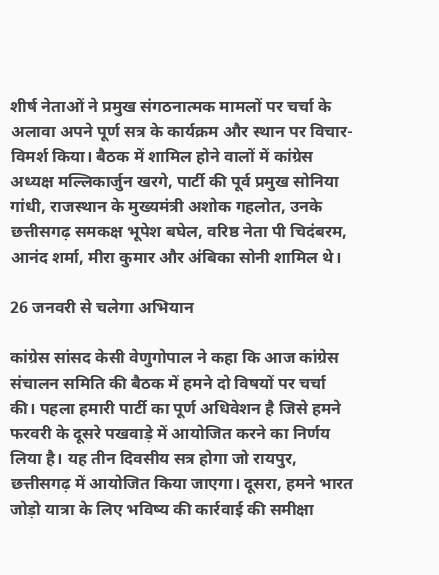शीर्ष नेताओं ने प्रमुख संगठनात्मक मामलों पर चर्चा के अलावा अपने पूर्ण सत्र के कार्यक्रम और स्थान पर विचार-विमर्श किया। बैठक में शामिल होने वालों में कांग्रेस अध्यक्ष मल्लिकार्जुन खरगे, पार्टी की पूर्व प्रमुख सोनिया गांधी, राजस्थान के मुख्यमंत्री अशोक गहलोत, उनके छत्तीसगढ़ समकक्ष भूपेश बघेल, वरिष्ठ नेता पी चिदंबरम, आनंद शर्मा, मीरा कुमार और अंबिका सोनी शामिल थे।

26 जनवरी से चलेगा अभियान

कांग्रेस सांसद केसी वेणुगोपाल ने कहा कि आज कांग्रेस संचालन समिति की बैठक में हमने दो विषयों पर चर्चा की। पहला हमारी पार्टी का पूर्ण अधिवेशन है जिसे हमने फरवरी के दूसरे पखवाड़े में आयोजित करने का निर्णय लिया है। यह तीन दिवसीय सत्र होगा जो रायपुर, छत्तीसगढ़ में आयोजित किया जाएगा। दूसरा, हमने भारत जोड़ो यात्रा के लिए भविष्य की कार्रवाई की समीक्षा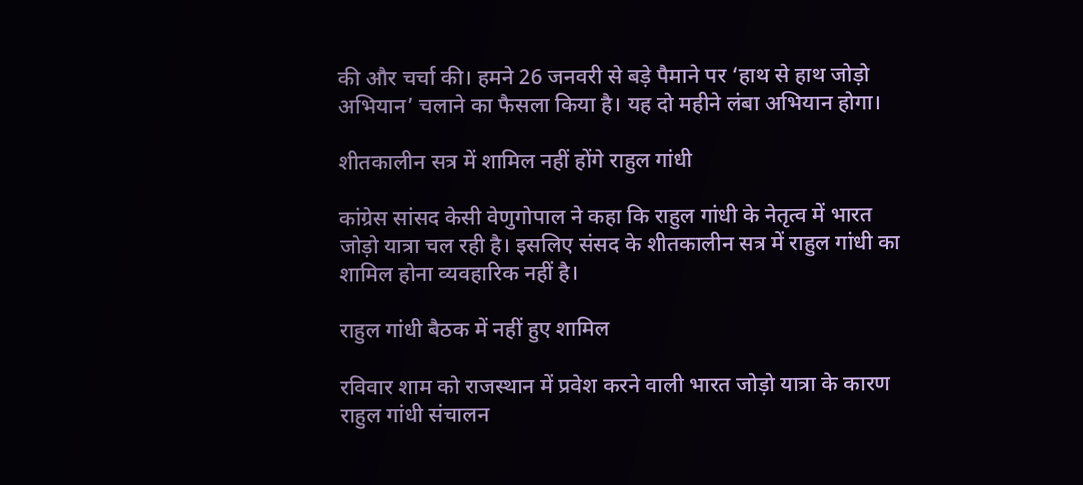की और चर्चा की। हमने 26 जनवरी से बड़े पैमाने पर ‘हाथ से हाथ जोड़ो अभियान’ चलाने का फैसला किया है। यह दो महीने लंबा अभियान होगा।

शीतकालीन सत्र में शामिल नहीं होंगे राहुल गांधी

कांग्रेस सांसद केसी वेणुगोपाल ने कहा कि राहुल गांधी के नेतृत्व में भारत जोड़ो यात्रा चल रही है। इसलिए संसद के शीतकालीन सत्र में राहुल गांधी का शामिल होना व्यवहारिक नहीं है।

राहुल गांधी बैठक में नहीं हुए शामिल

रविवार शाम को राजस्थान में प्रवेश करने वाली भारत जोड़ो यात्रा के कारण राहुल गांधी संचालन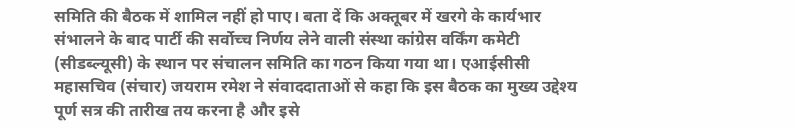समिति की बैठक में शामिल नहीं हो पाए। बता दें कि अक्तूबर में खरगे के कार्यभार संभालने के बाद पार्टी की सर्वोच्च निर्णय लेने वाली संस्था कांग्रेस वर्किंग कमेटी (सीडब्ल्यूसी) के स्थान पर संचालन समिति का गठन किया गया था। एआईसीसी महासचिव (संचार) जयराम रमेश ने संवाददाताओं से कहा कि इस बैठक का मुख्य उद्देश्य पूर्ण सत्र की तारीख तय करना है और इसे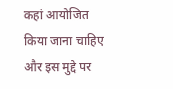कहां आयोजित किया जाना चाहिए और इस मुद्दे पर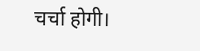चर्चा होगी।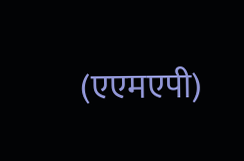(एएमएपी)